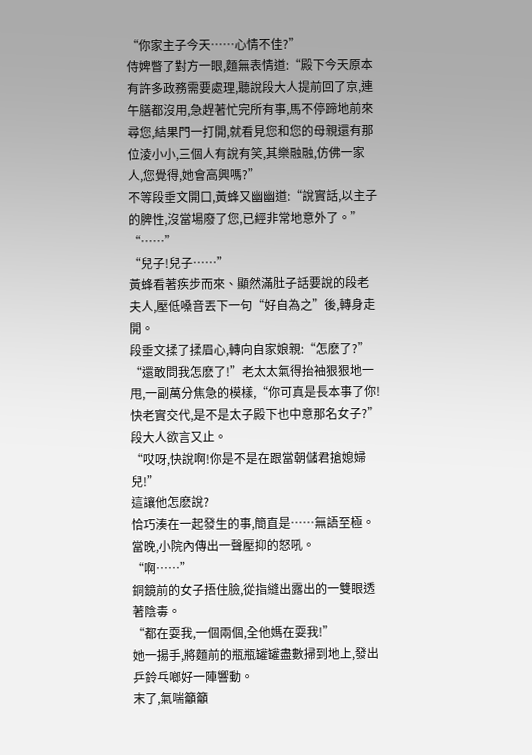“你家主子今天……心情不佳?”
侍婢瞥了對方一眼,麵無表情道:“殿下今天原本有許多政務需要處理,聽說段大人提前回了京,連午膳都沒用,急趕著忙完所有事,馬不停蹄地前來尋您,結果門一打開,就看見您和您的母親還有那位淩小小,三個人有說有笑,其樂融融,仿佛一家人,您覺得,她會高興嗎?”
不等段垂文開口,黃蜂又幽幽道:“說實話,以主子的脾性,沒當場廢了您,已經非常地意外了。”
“……”
“兒子!兒子……”
黃蜂看著疾步而來、顯然滿肚子話要說的段老夫人,壓低嗓音丟下一句“好自為之”後,轉身走開。
段垂文揉了揉眉心,轉向自家娘親:“怎麽了?”
“還敢問我怎麽了!”老太太氣得抬袖狠狠地一甩,一副萬分焦急的模樣,“你可真是長本事了你!快老實交代,是不是太子殿下也中意那名女子?”
段大人欲言又止。
“哎呀,快說啊!你是不是在跟當朝儲君搶媳婦兒!”
這讓他怎麽說?
恰巧湊在一起發生的事,簡直是……無語至極。
當晚,小院內傳出一聲壓抑的怒吼。
“啊……”
銅鏡前的女子捂住臉,從指縫出露出的一雙眼透著陰毒。
“都在耍我,一個兩個,全他媽在耍我!”
她一揚手,將麵前的瓶瓶罐罐盡數掃到地上,發出乒鈴乓啷好一陣響動。
末了,氣喘籲籲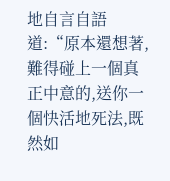地自言自語道:“原本還想著,難得碰上一個真正中意的,送你一個快活地死法,既然如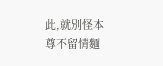此,就別怪本尊不留情麵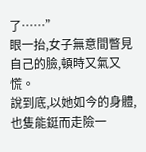了……”
眼一抬,女子無意間瞥見自己的臉,頓時又氣又慌。
說到底,以她如今的身體,也隻能鋌而走險一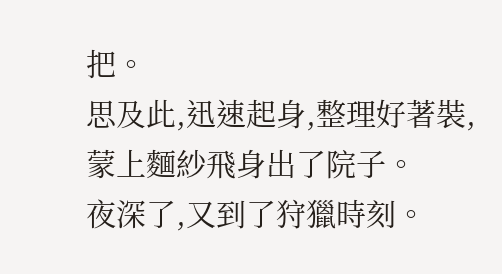把。
思及此,迅速起身,整理好著裝,蒙上麵紗飛身出了院子。
夜深了,又到了狩獵時刻。